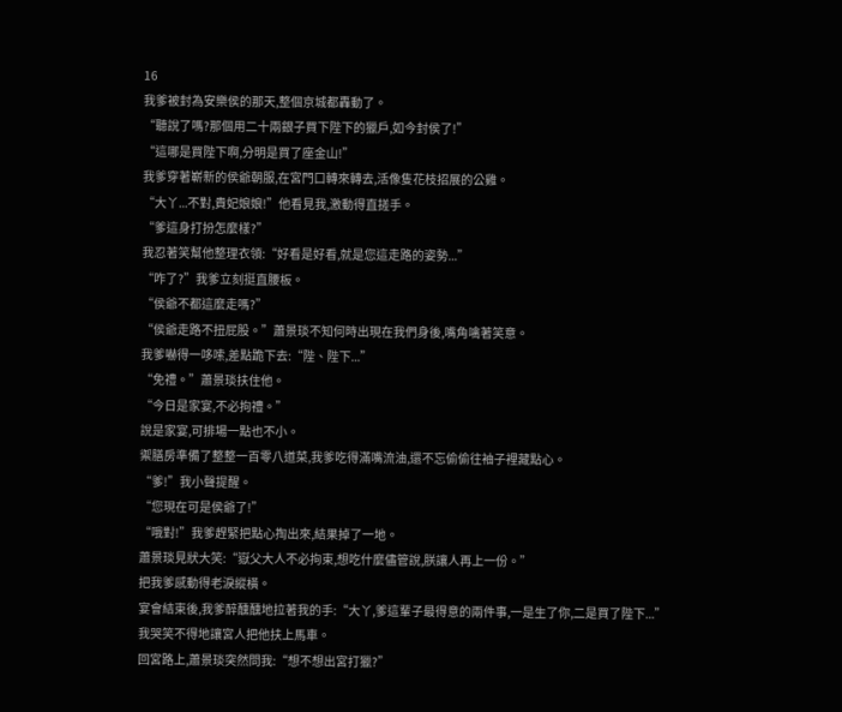16
我爹被封為安樂侯的那天,整個京城都轟動了。
“聽說了嗎?那個用二十兩銀子買下陛下的獵戶,如今封侯了!”
“這哪是買陛下啊,分明是買了座金山!”
我爹穿著嶄新的侯爺朝服,在宮門口轉來轉去,活像隻花枝招展的公雞。
“大丫...不對,貴妃娘娘!”他看見我,激動得直搓手。
“爹這身打扮怎麼樣?”
我忍著笑幫他整理衣領:“好看是好看,就是您這走路的姿勢...”
“咋了?”我爹立刻挺直腰板。
“侯爺不都這麼走嗎?”
“侯爺走路不扭屁股。”蕭景琰不知何時出現在我們身後,嘴角噙著笑意。
我爹嚇得一哆嗦,差點跪下去:“陛、陛下...”
“免禮。”蕭景琰扶住他。
“今日是家宴,不必拘禮。”
說是家宴,可排場一點也不小。
禦膳房準備了整整一百零八道菜,我爹吃得滿嘴流油,還不忘偷偷往袖子裡藏點心。
“爹!”我小聲提醒。
“您現在可是侯爺了!”
“哦對!”我爹趕緊把點心掏出來,結果掉了一地。
蕭景琰見狀大笑:“嶽父大人不必拘束,想吃什麼儘管說,朕讓人再上一份。”
把我爹感動得老淚縱橫。
宴會結束後,我爹醉醺醺地拉著我的手:“大丫,爹這輩子最得意的兩件事,一是生了你,二是買了陛下...”
我哭笑不得地讓宮人把他扶上馬車。
回宮路上,蕭景琰突然問我:“想不想出宮打獵?”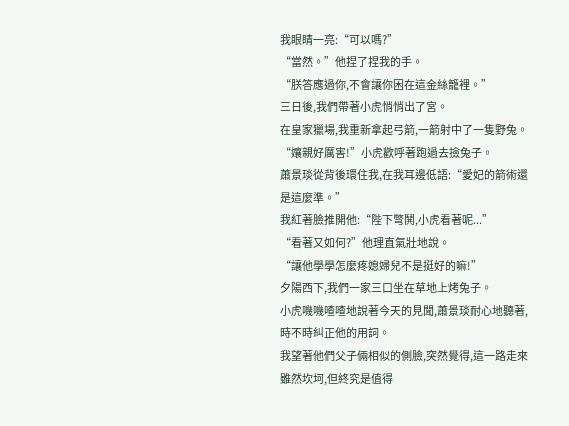我眼睛一亮:“可以嗎?”
“當然。”他捏了捏我的手。
“朕答應過你,不會讓你困在這金絲籠裡。”
三日後,我們帶著小虎悄悄出了宮。
在皇家獵場,我重新拿起弓箭,一箭射中了一隻野兔。
“孃親好厲害!”小虎歡呼著跑過去撿兔子。
蕭景琰從背後環住我,在我耳邊低語:“愛妃的箭術還是這麼準。”
我紅著臉推開他:“陛下彆鬨,小虎看著呢...”
“看著又如何?”他理直氣壯地說。
“讓他學學怎麼疼媳婦兒不是挺好的嘛!”
夕陽西下,我們一家三口坐在草地上烤兔子。
小虎嘰嘰喳喳地說著今天的見聞,蕭景琰耐心地聽著,時不時糾正他的用詞。
我望著他們父子倆相似的側臉,突然覺得,這一路走來雖然坎坷,但終究是值得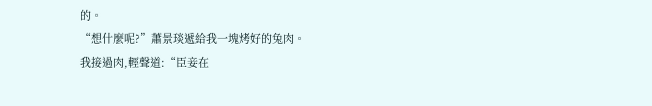的。
“想什麼呢?”蕭景琰遞給我一塊烤好的兔肉。
我接過肉,輕聲道:“臣妾在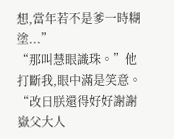想,當年若不是爹一時糊塗...”
“那叫慧眼識珠。”他打斷我,眼中滿是笑意。
“改日朕還得好好謝謝嶽父大人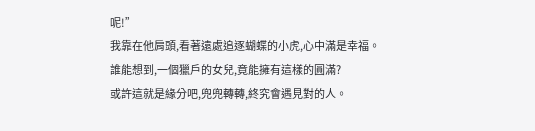呢!”
我靠在他肩頭,看著遠處追逐蝴蝶的小虎,心中滿是幸福。
誰能想到,一個獵戶的女兒,竟能擁有這樣的圓滿?
或許這就是緣分吧,兜兜轉轉,終究會遇見對的人。